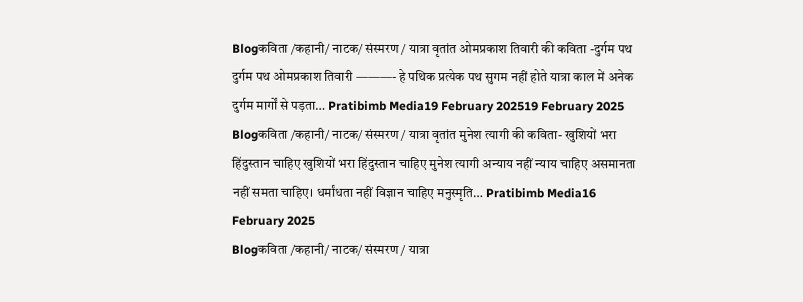Blogकविता /कहानी/ नाटक/ संस्मरण / यात्रा वृतांत ओमप्रकाश तिवारी की कविता -दुर्गम पथ दुर्गम पथ ओमप्रकाश तिवारी ———- हे पथिक प्रत्येक पथ सुगम नहीं होते यात्रा काल में अनेक दुर्गम मार्गों से पड़ता… Pratibimb Media19 February 202519 February 2025
Blogकविता /कहानी/ नाटक/ संस्मरण / यात्रा वृतांत मुनेश त्यागी की कविता- खुशियों भरा हिंदुस्तान चाहिए खुशियों भरा हिंदुस्तान चाहिए मुनेश त्यागी अन्याय नहीं न्याय चाहिए असमानता नहीं समता चाहिए। धर्मांधता नहीं विज्ञान चाहिए मनुस्मृति… Pratibimb Media16 February 2025
Blogकविता /कहानी/ नाटक/ संस्मरण / यात्रा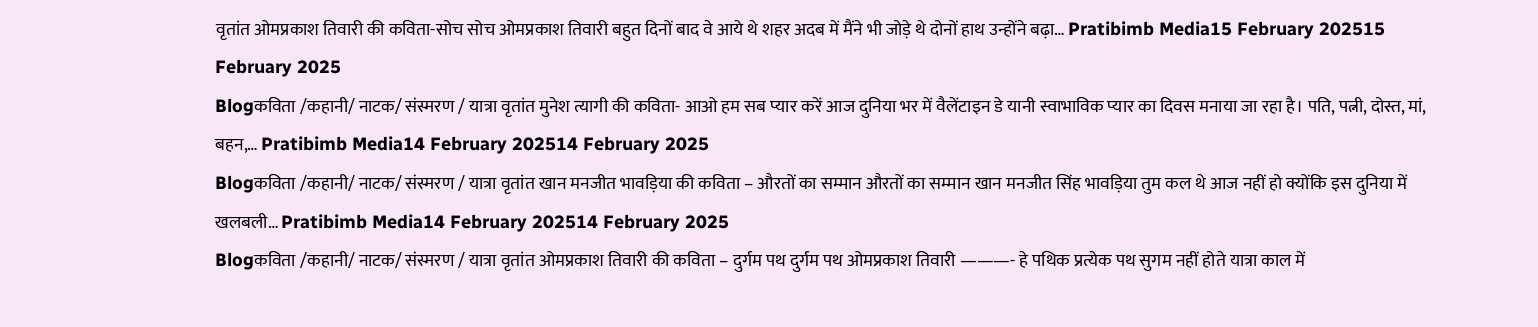वृतांत ओमप्रकाश तिवारी की कविता-सोच सोच ओमप्रकाश तिवारी बहुत दिनों बाद वे आये थे शहर अदब में मैंने भी जोड़े थे दोनों हाथ उन्होंने बढ़ा… Pratibimb Media15 February 202515 February 2025
Blogकविता /कहानी/ नाटक/ संस्मरण / यात्रा वृतांत मुनेश त्यागी की कविता- आओ हम सब प्यार करें आज दुनिया भर में वैलेंटाइन डे यानी स्वाभाविक प्यार का दिवस मनाया जा रहा है। पति, पत्नी, दोस्त, मां, बहन,… Pratibimb Media14 February 202514 February 2025
Blogकविता /कहानी/ नाटक/ संस्मरण / यात्रा वृतांत खान मनजीत भावड़िया की कविता – औरतों का सम्मान औरतों का सम्मान खान मनजीत सिंह भावड़िया तुम कल थे आज नहीं हो क्योंकि इस दुनिया में खलबली… Pratibimb Media14 February 202514 February 2025
Blogकविता /कहानी/ नाटक/ संस्मरण / यात्रा वृतांत ओमप्रकाश तिवारी की कविता – दुर्गम पथ दुर्गम पथ ओमप्रकाश तिवारी ———- हे पथिक प्रत्येक पथ सुगम नहीं होते यात्रा काल में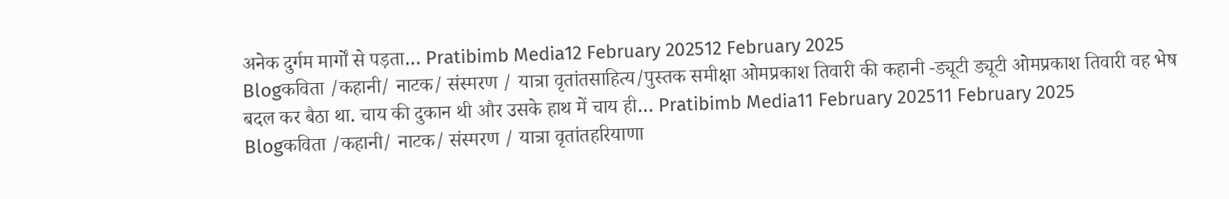अनेक दुर्गम मार्गों से पड़ता… Pratibimb Media12 February 202512 February 2025
Blogकविता /कहानी/ नाटक/ संस्मरण / यात्रा वृतांतसाहित्य/पुस्तक समीक्षा ओमप्रकाश तिवारी की कहानी -ड्यूटी ड्यूटी ओमप्रकाश तिवारी वह भेष बदल कर बैठा था. चाय की दुकान थी और उसके हाथ में चाय ही… Pratibimb Media11 February 202511 February 2025
Blogकविता /कहानी/ नाटक/ संस्मरण / यात्रा वृतांतहरियाणा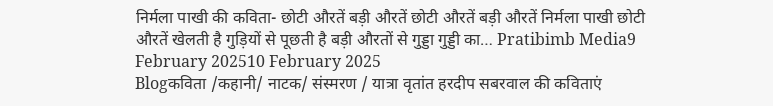निर्मला पाखी की कविता- छोटी औरतें बड़ी औरतें छोटी औरतें बड़ी औरतें निर्मला पाखी छोटी औरतें खेलती है गुड़ियों से पूछती है बड़ी औरतों से गुड्डा गुड्डी का… Pratibimb Media9 February 202510 February 2025
Blogकविता /कहानी/ नाटक/ संस्मरण / यात्रा वृतांत हरदीप सबरवाल की कविताएं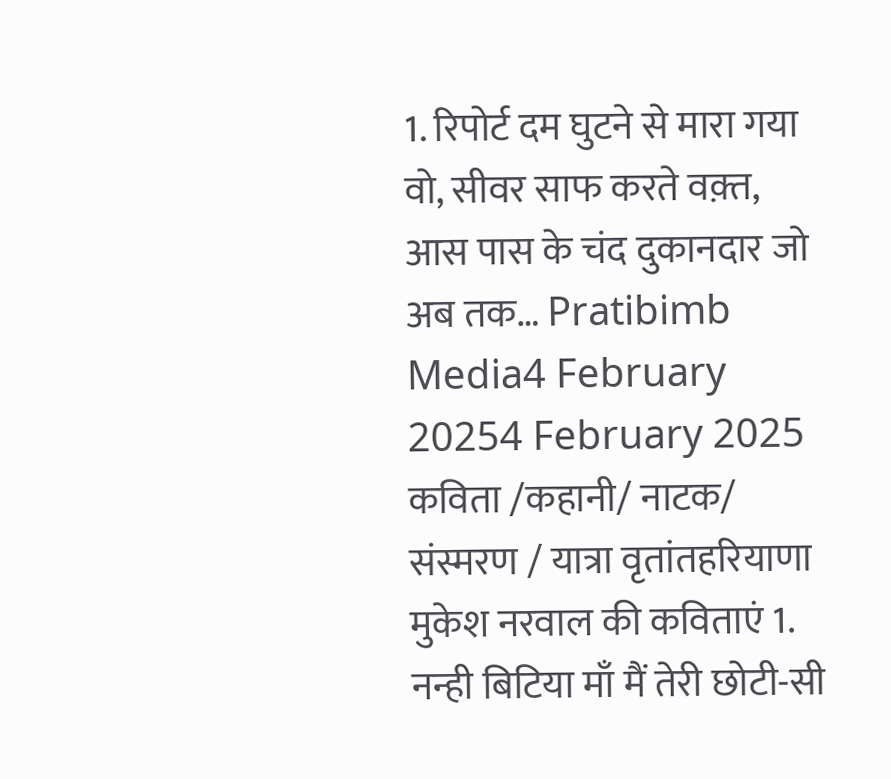1. रिपोर्ट दम घुटने से मारा गया वो, सीवर साफ करते वक़्त, आस पास के चंद दुकानदार जो अब तक… Pratibimb Media4 February 20254 February 2025
कविता /कहानी/ नाटक/ संस्मरण / यात्रा वृतांतहरियाणा मुकेश नरवाल की कविताएं 1. नन्ही बिटिया माँ मैं तेरी छोटी-सी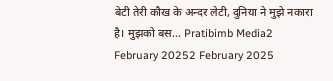बेटी तेरी कौख के अन्दर लेटी, दुनिया ने मुझे नकारा है। मुझको बस… Pratibimb Media2 February 20252 February 2025